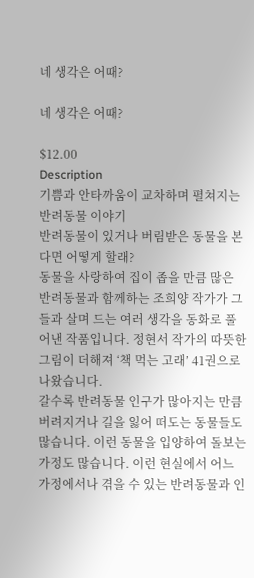네 생각은 어때?

네 생각은 어때?

$12.00
Description
기쁨과 안타까움이 교차하며 펼쳐지는 반려동물 이야기
반려동물이 있거나 버림받은 동물을 본다면 어떻게 할래?
동물을 사랑하여 집이 좁을 만큼 많은 반려동물과 함께하는 조희양 작가가 그들과 살며 드는 여러 생각을 동화로 풀어낸 작품입니다. 정현서 작가의 따뜻한 그림이 더해져 ‘책 먹는 고래’ 41권으로 나왔습니다.
갈수록 반려동물 인구가 많아지는 만큼 버려지거나 길을 잃어 떠도는 동물들도 많습니다. 이런 동물을 입양하여 돌보는 가정도 많습니다. 이런 현실에서 어느 가정에서나 겪을 수 있는 반려동물과 인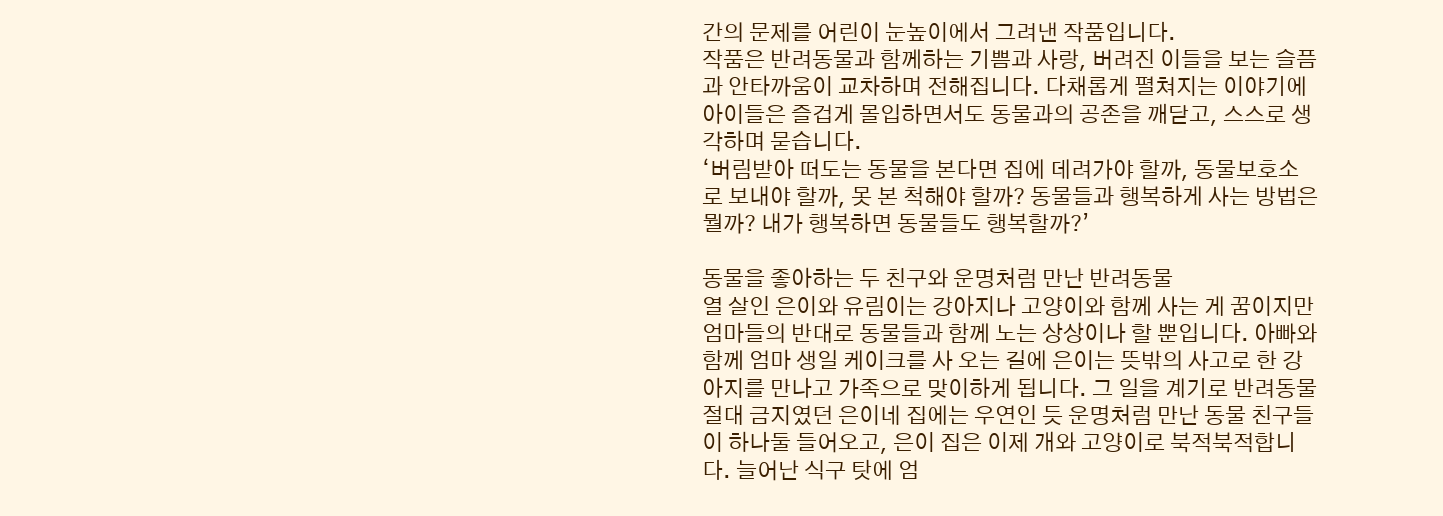간의 문제를 어린이 눈높이에서 그려낸 작품입니다.
작품은 반려동물과 함께하는 기쁨과 사랑, 버려진 이들을 보는 슬픔과 안타까움이 교차하며 전해집니다. 다채롭게 펼쳐지는 이야기에 아이들은 즐겁게 몰입하면서도 동물과의 공존을 깨닫고, 스스로 생각하며 묻습니다.
‘버림받아 떠도는 동물을 본다면 집에 데려가야 할까, 동물보호소로 보내야 할까, 못 본 척해야 할까? 동물들과 행복하게 사는 방법은 뭘까? 내가 행복하면 동물들도 행복할까?’

동물을 좋아하는 두 친구와 운명처럼 만난 반려동물
열 살인 은이와 유림이는 강아지나 고양이와 함께 사는 게 꿈이지만 엄마들의 반대로 동물들과 함께 노는 상상이나 할 뿐입니다. 아빠와 함께 엄마 생일 케이크를 사 오는 길에 은이는 뜻밖의 사고로 한 강아지를 만나고 가족으로 맞이하게 됩니다. 그 일을 계기로 반려동물 절대 금지였던 은이네 집에는 우연인 듯 운명처럼 만난 동물 친구들이 하나둘 들어오고, 은이 집은 이제 개와 고양이로 북적북적합니다. 늘어난 식구 탓에 엄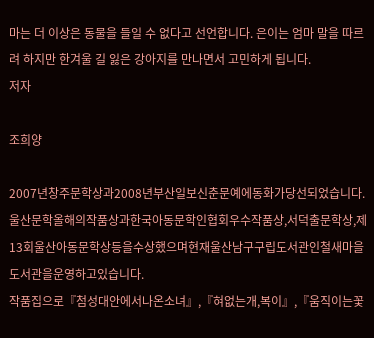마는 더 이상은 동물을 들일 수 없다고 선언합니다. 은이는 엄마 말을 따르려 하지만 한겨울 길 잃은 강아지를 만나면서 고민하게 됩니다.
저자

조희양

2007년창주문학상과2008년부산일보신춘문예에동화가당선되었습니다.울산문학올해의작품상과한국아동문학인협회우수작품상,서덕출문학상,제13회울산아동문학상등을수상했으며현재울산남구구립도서관인철새마을도서관을운영하고있습니다.
작품집으로『첨성대안에서나온소녀』,『혀없는개,복이』,『움직이는꽃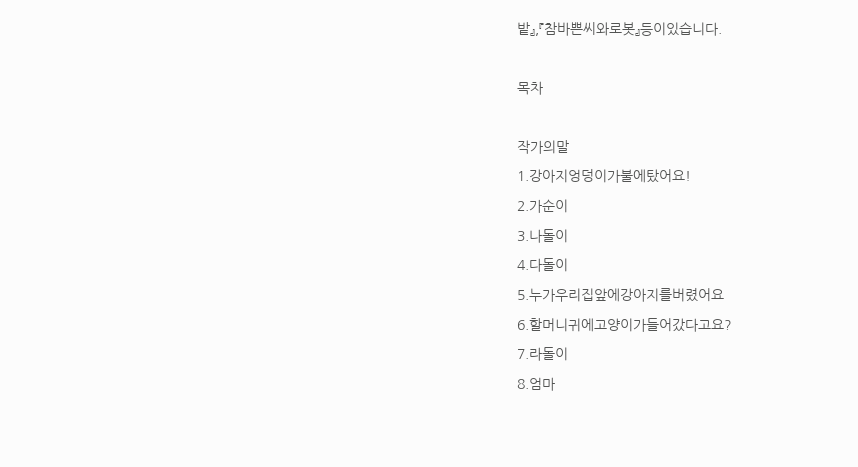밭』,『참바쁜씨와로봇』등이있습니다.

목차

작가의말
1.강아지엉덩이가불에탔어요!
2.가순이
3.나돌이
4.다돌이
5.누가우리집앞에강아지를버렸어요
6.할머니귀에고양이가들어갔다고요?
7.라돌이
8.엄마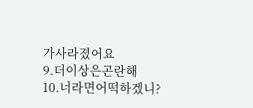가사라졌어요
9.더이상은곤란해
10.너라면어떡하겠니?